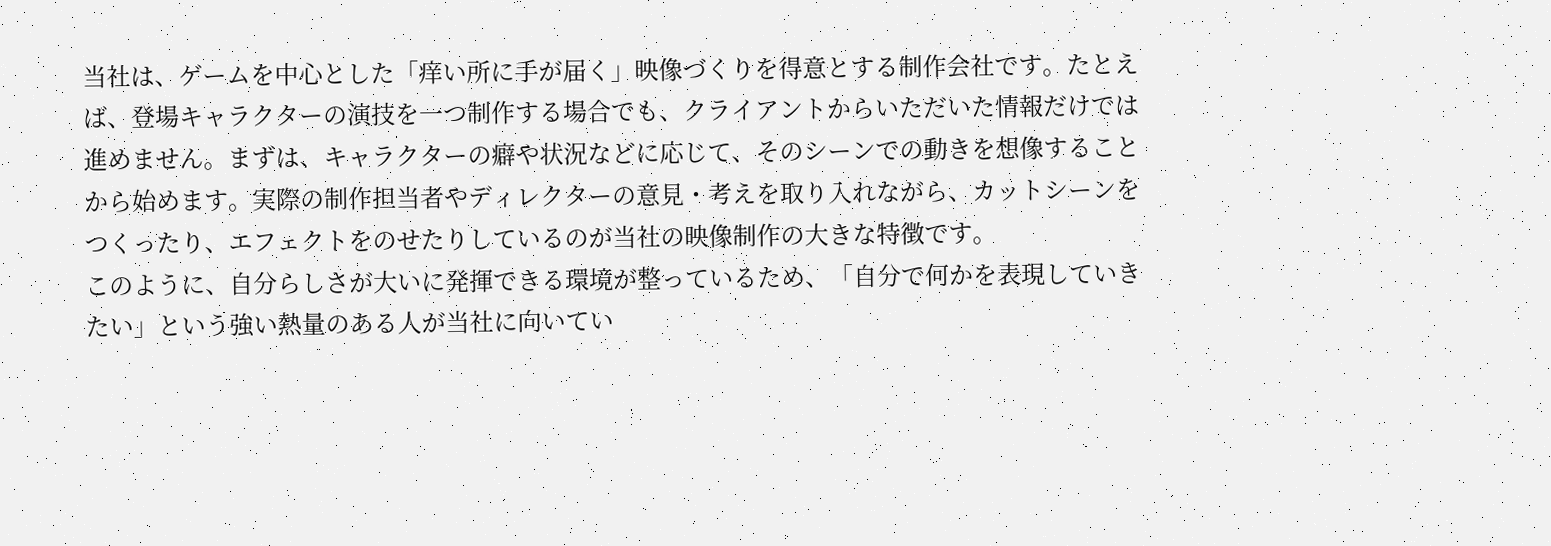当社は、ゲームを中心とした「痒い所に手が届く」映像づくりを得意とする制作会社です。たとえば、登場キャラクターの演技を一つ制作する場合でも、クライアントからいただいた情報だけでは進めません。まずは、キャラクターの癖や状況などに応じて、そのシーンでの動きを想像することから始めます。実際の制作担当者やディレクターの意見・考えを取り入れながら、カットシーンをつくったり、エフェクトをのせたりしているのが当社の映像制作の大きな特徴です。
このように、自分らしさが大いに発揮できる環境が整っているため、「自分で何かを表現していきたい」という強い熱量のある人が当社に向いてい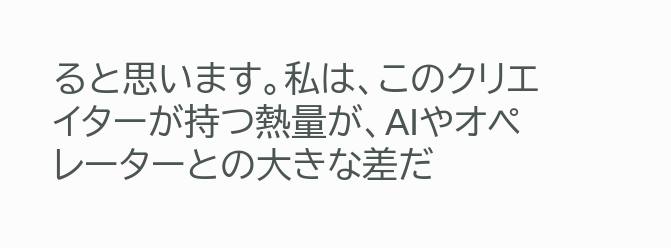ると思います。私は、このクリエイターが持つ熱量が、AIやオペレーターとの大きな差だ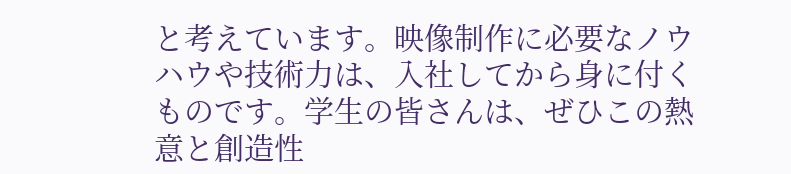と考えています。映像制作に必要なノウハウや技術力は、入社してから身に付くものです。学生の皆さんは、ぜひこの熱意と創造性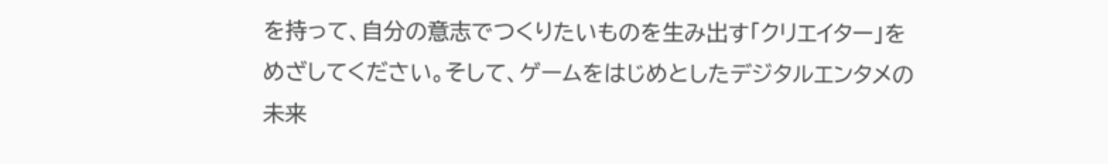を持って、自分の意志でつくりたいものを生み出す「クリエイター」をめざしてください。そして、ゲームをはじめとしたデジタルエンタメの未来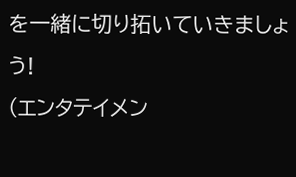を一緒に切り拓いていきましょう!
(エンタテイメン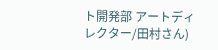ト開発部 アートディレクター/田村さん)